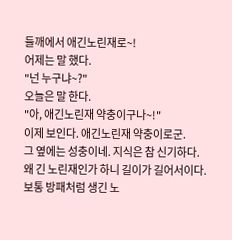들깨에서 애긴노린재로~!
어제는 말 했다.
"넌 누구냐~?"
오늘은 말 한다.
"아, 애긴노린재 약충이구나~!"
이제 보인다. 애긴노린재 약충이로군.
그 옆에는 성충이네. 지식은 참 신기하다.
왜 긴 노린재인가 하니 길이가 길어서이다.
보통 방패처럼 생긴 노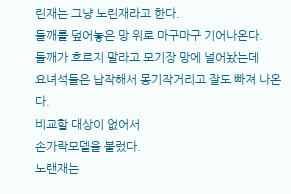린재는 그냥 노린재라고 한다.
들깨를 덮어놓은 망 위로 마구마구 기어나온다.
들깨가 흐르지 말라고 모기장 망에 널어놨는데
요녀석들은 납작해서 몽기작거리고 잘도 빠져 나온다.
비교할 대상이 없어서
손가락모델을 불렀다.
노랜재는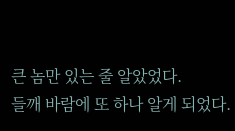큰 놈만 있는 줄 알았었다.
들깨 바람에 또 하나 알게 되었다.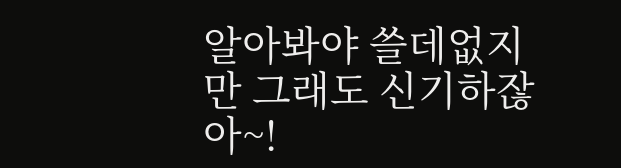알아봐야 쓸데없지만 그래도 신기하잖아~!